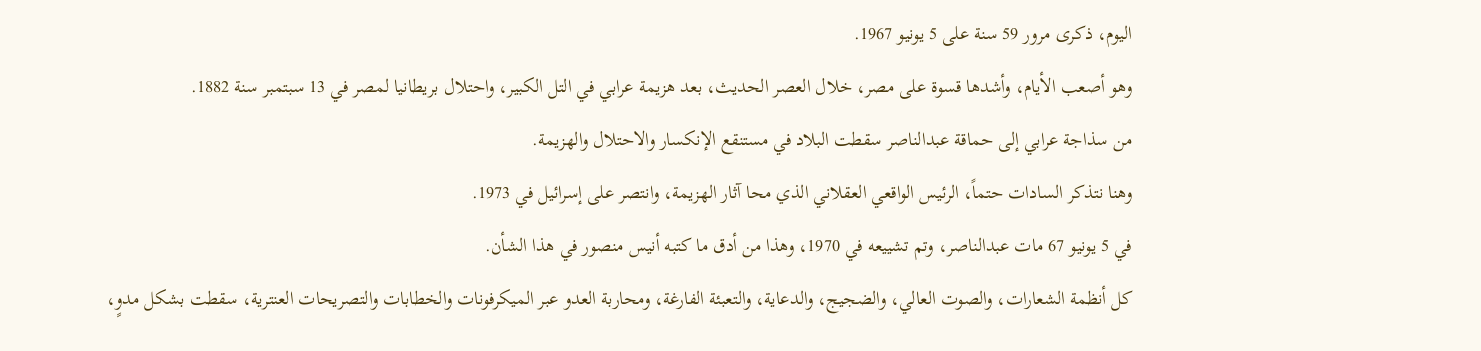اليوم، ذكرى مرور 59 سنة على 5 يونيو 1967.
وهو أصعب الأيام، وأشدها قسوة على مصر، خلال العصر الحديث، بعد هزيمة عرابي في التل الكبير، واحتلال بريطانيا لمصر في 13 سبتمبر سنة 1882.
من سذاجة عرابي إلى حماقة عبدالناصر سقطت البلاد في مستنقع الإنكسار والاحتلال والهزيمة.
وهنا نتذكر السادات حتماً، الرئيس الواقعي العقلاني الذي محا آثار الهزيمة، وانتصر على إسرائيل في 1973.
في 5 يونيو 67 مات عبدالناصر، وتم تشييعه في 1970، وهذا من أدق ما كتبه أنيس منصور في هذا الشأن.
كل أنظمة الشعارات، والصوت العالي، والضجيج، والدعاية، والتعبئة الفارغة، ومحاربة العدو عبر الميكرفونات والخطابات والتصريحات العنترية، سقطت بشكل مدوٍ،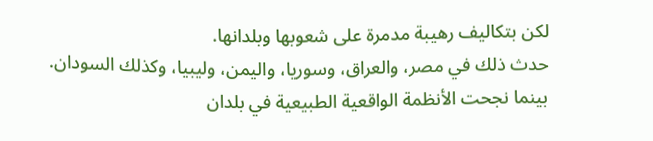لكن بتكاليف رهيبة مدمرة على شعوبها وبلدانها.
حدث ذلك في مصر، والعراق، وسوريا، واليمن، وليبيا، وكذلك السودان.
بينما نجحت الأنظمة الواقعية الطبيعية في بلدان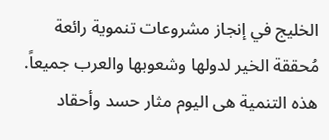الخليج في إنجاز مشروعات تنموية رائعة مُحققة الخير لدولها وشعوبها والعرب جميعاً.
هذه التنمية هى اليوم مثار حسد وأحقاد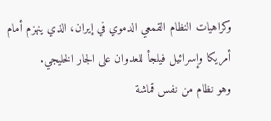وكراهيات النظام القمعي الدموي في إيران، الذي ينهزم أمام أمريكا وإسرائيل فيلجأ للعدوان على الجار الخليجي.
وهو نظام من نفس قماشة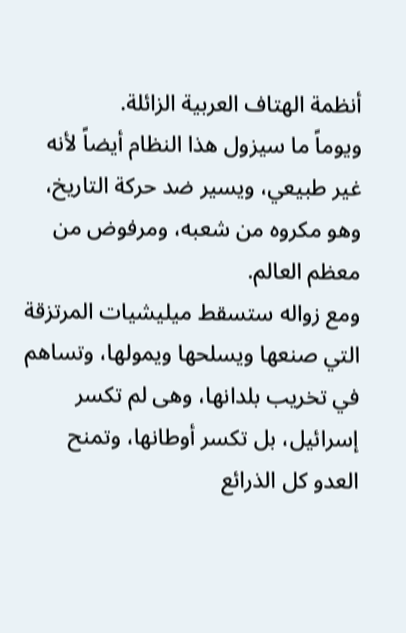أنظمة الهتاف العربية الزائلة.
ويوماً ما سيزول هذا النظام أيضاً لأنه غير طبيعي، ويسير ضد حركة التاريخ، وهو مكروه من شعبه، ومرفوض من معظم العالم.
ومع زواله ستسقط ميليشيات المرتزقة التي صنعها ويسلحها ويمولها، وتساهم في تخريب بلدانها، وهى لم تكسر إسرائيل، بل تكسر أوطانها، وتمنح العدو كل الذرائع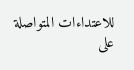للاعتداءات المتواصلة على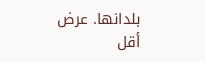بلدانها. عرض أقل